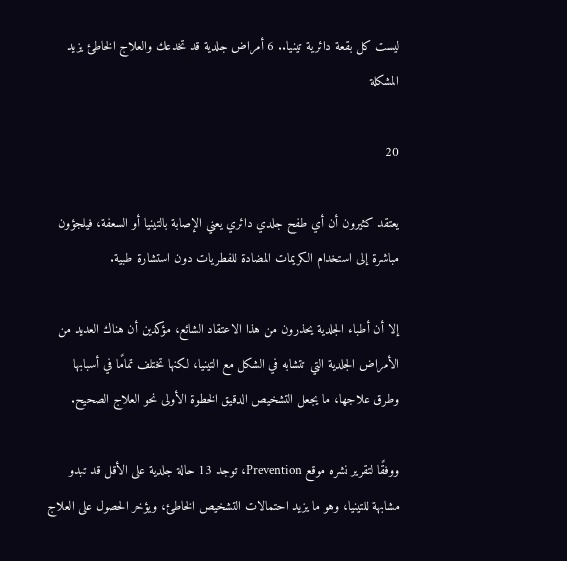ليست كل بقعة دائرية تينيا.. 6 أمراض جلدية قد تخدعك والعلاج الخاطئ يزيد المشكلة

20

يعتقد كثيرون أن أي طفح جلدي دائري يعني الإصابة بالتينيا أو السعفة، فيلجؤون مباشرة إلى استخدام الكريمات المضادة للفطريات دون استشارة طبية.

إلا أن أطباء الجلدية يحذرون من هذا الاعتقاد الشائع، مؤكدين أن هناك العديد من الأمراض الجلدية التي تتشابه في الشكل مع التينيا، لكنها تختلف تمامًا في أسبابها وطرق علاجها، ما يجعل التشخيص الدقيق الخطوة الأولى نحو العلاج الصحيح.

ووفقًا لتقرير نشره موقع Prevention، توجد 13 حالة جلدية على الأقل قد تبدو مشابهة للتينيا، وهو ما يزيد احتمالات التشخيص الخاطئ، ويؤخر الحصول على العلاج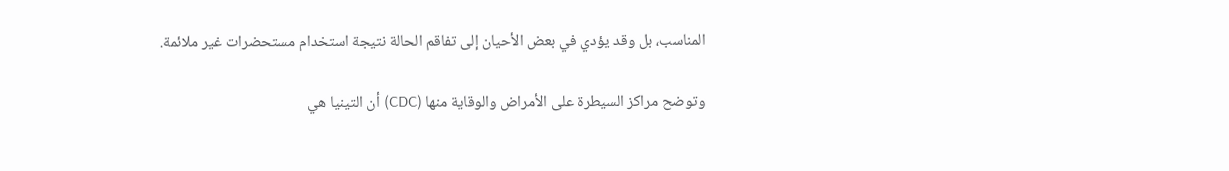المناسب، بل وقد يؤدي في بعض الأحيان إلى تفاقم الحالة نتيجة استخدام مستحضرات غير ملائمة.

وتوضح مراكز السيطرة على الأمراض والوقاية منها (CDC) أن التينيا هي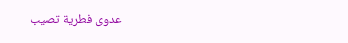عدوى فطرية تصيب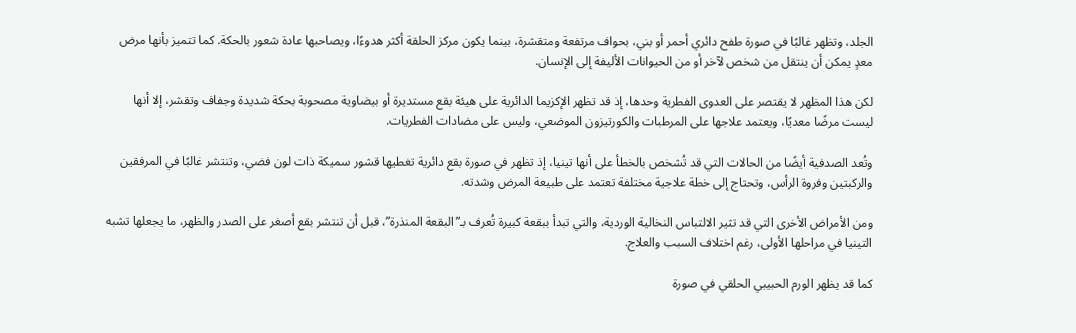الجلد، وتظهر غالبًا في صورة طفح دائري أحمر أو بني، بحواف مرتفعة ومتقشرة، بينما يكون مركز الحلقة أكثر هدوءًا، ويصاحبها عادة شعور بالحكة. كما تتميز بأنها مرض معدٍ يمكن أن ينتقل من شخص لآخر أو من الحيوانات الأليفة إلى الإنسان.

لكن هذا المظهر لا يقتصر على العدوى الفطرية وحدها، إذ قد تظهر الإكزيما الدائرية على هيئة بقع مستديرة أو بيضاوية مصحوبة بحكة شديدة وجفاف وتقشر، إلا أنها ليست مرضًا معديًا، ويعتمد علاجها على المرطبات والكورتيزون الموضعي، وليس على مضادات الفطريات.

وتُعد الصدفية أيضًا من الحالات التي قد تُشخص بالخطأ على أنها تينيا، إذ تظهر في صورة بقع دائرية تغطيها قشور سميكة ذات لون فضي، وتنتشر غالبًا في المرفقين والركبتين وفروة الرأس، وتحتاج إلى خطة علاجية مختلفة تعتمد على طبيعة المرض وشدته.

ومن الأمراض الأخرى التي قد تثير الالتباس النخالية الوردية، والتي تبدأ ببقعة كبيرة تُعرف بـ”البقعة المنذرة”، قبل أن تنتشر بقع أصغر على الصدر والظهر، ما يجعلها تشبه التينيا في مراحلها الأولى، رغم اختلاف السبب والعلاج.

كما قد يظهر الورم الحبيبي الحلقي في صورة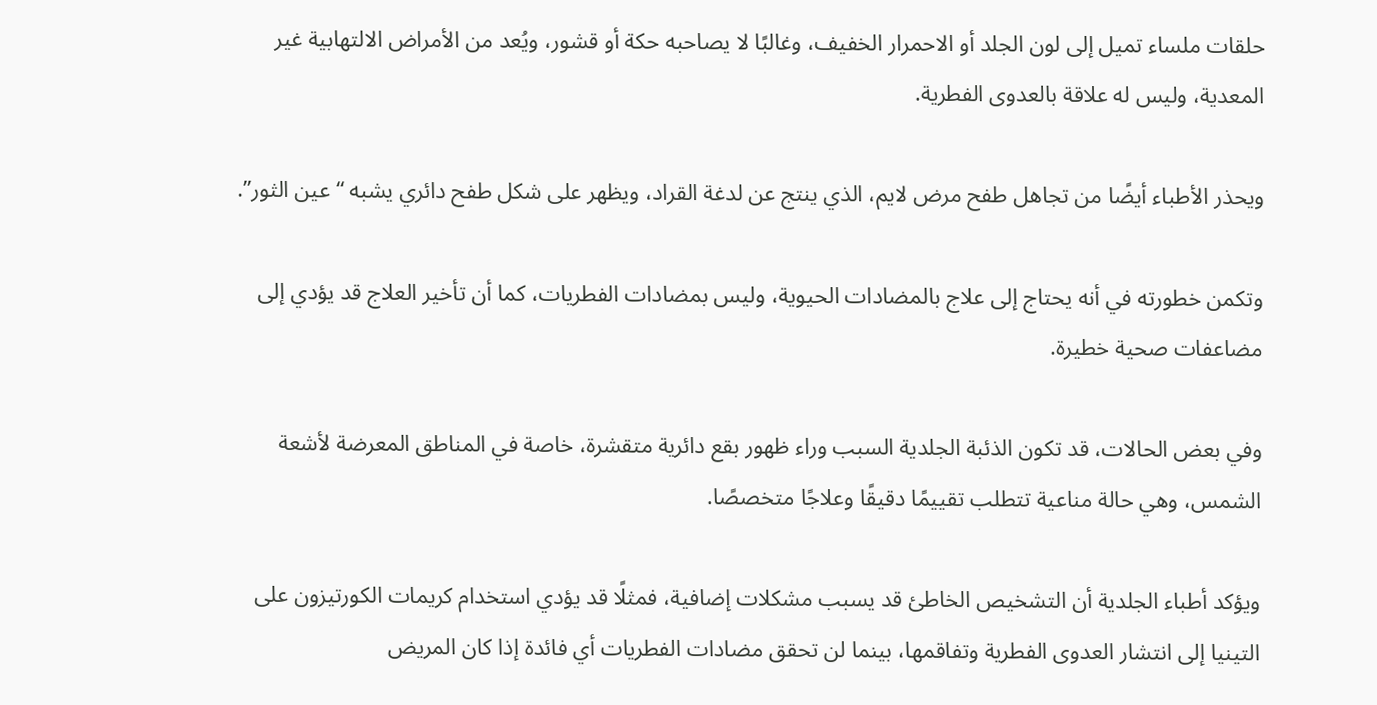حلقات ملساء تميل إلى لون الجلد أو الاحمرار الخفيف، وغالبًا لا يصاحبه حكة أو قشور، ويُعد من الأمراض الالتهابية غير المعدية، وليس له علاقة بالعدوى الفطرية.

ويحذر الأطباء أيضًا من تجاهل طفح مرض لايم، الذي ينتج عن لدغة القراد، ويظهر على شكل طفح دائري يشبه “عين الثور”.

وتكمن خطورته في أنه يحتاج إلى علاج بالمضادات الحيوية، وليس بمضادات الفطريات، كما أن تأخير العلاج قد يؤدي إلى مضاعفات صحية خطيرة.

وفي بعض الحالات، قد تكون الذئبة الجلدية السبب وراء ظهور بقع دائرية متقشرة، خاصة في المناطق المعرضة لأشعة الشمس، وهي حالة مناعية تتطلب تقييمًا دقيقًا وعلاجًا متخصصًا.

ويؤكد أطباء الجلدية أن التشخيص الخاطئ قد يسبب مشكلات إضافية، فمثلًا قد يؤدي استخدام كريمات الكورتيزون على التينيا إلى انتشار العدوى الفطرية وتفاقمها، بينما لن تحقق مضادات الفطريات أي فائدة إذا كان المريض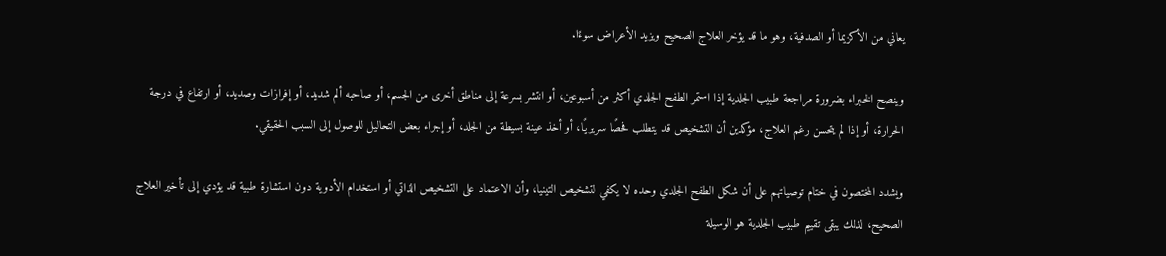يعاني من الأكزيما أو الصدفية، وهو ما قد يؤخر العلاج الصحيح ويزيد الأعراض سوءًا.

وينصح الخبراء بضرورة مراجعة طبيب الجلدية إذا استمر الطفح الجلدي أكثر من أسبوعين، أو انتشر بسرعة إلى مناطق أخرى من الجسم، أو صاحبه ألم شديد، أو إفرازات وصديد، أو ارتفاع في درجة الحرارة، أو إذا لم يتحسن رغم العلاج، مؤكدين أن التشخيص قد يتطلب فحصًا سريريًا، أو أخذ عينة بسيطة من الجلد، أو إجراء بعض التحاليل للوصول إلى السبب الحقيقي.

ويشدد المختصون في ختام توصياتهم على أن شكل الطفح الجلدي وحده لا يكفي لتشخيص التينيا، وأن الاعتماد على التشخيص الذاتي أو استخدام الأدوية دون استشارة طبية قد يؤدي إلى تأخير العلاج الصحيح، لذلك يبقى تقييم طبيب الجلدية هو الوسيلة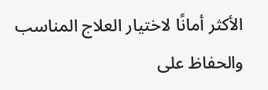الأكثر أمانًا لاختيار العلاج المناسب والحفاظ على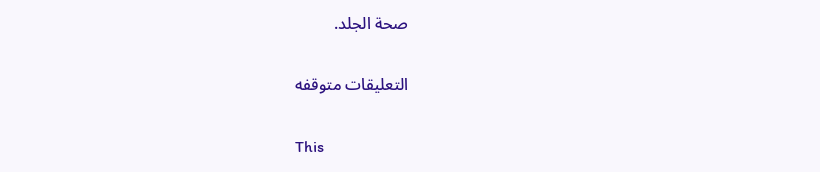صحة الجلد.

التعليقات متوقفه

This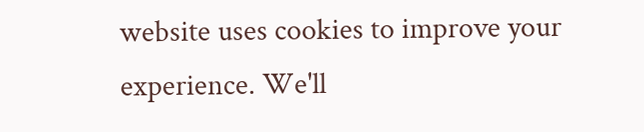website uses cookies to improve your experience. We'll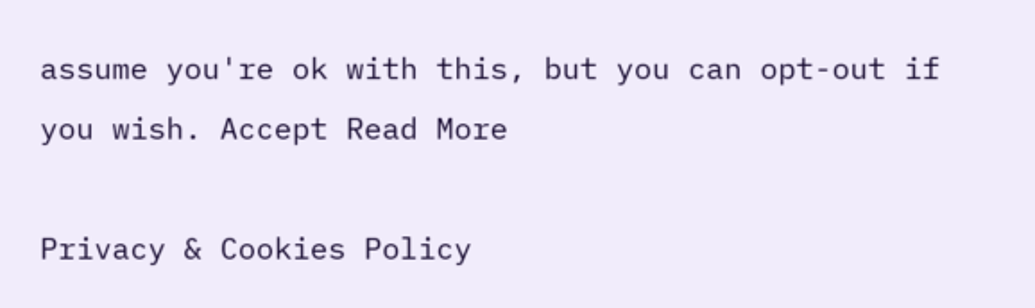assume you're ok with this, but you can opt-out if you wish. Accept Read More

Privacy & Cookies Policy